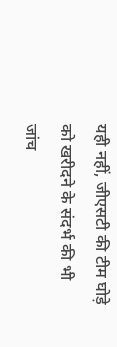यही नहीं, जीएसटी की टीम घोड़े को खरीदने के संदर्भ की भी जांच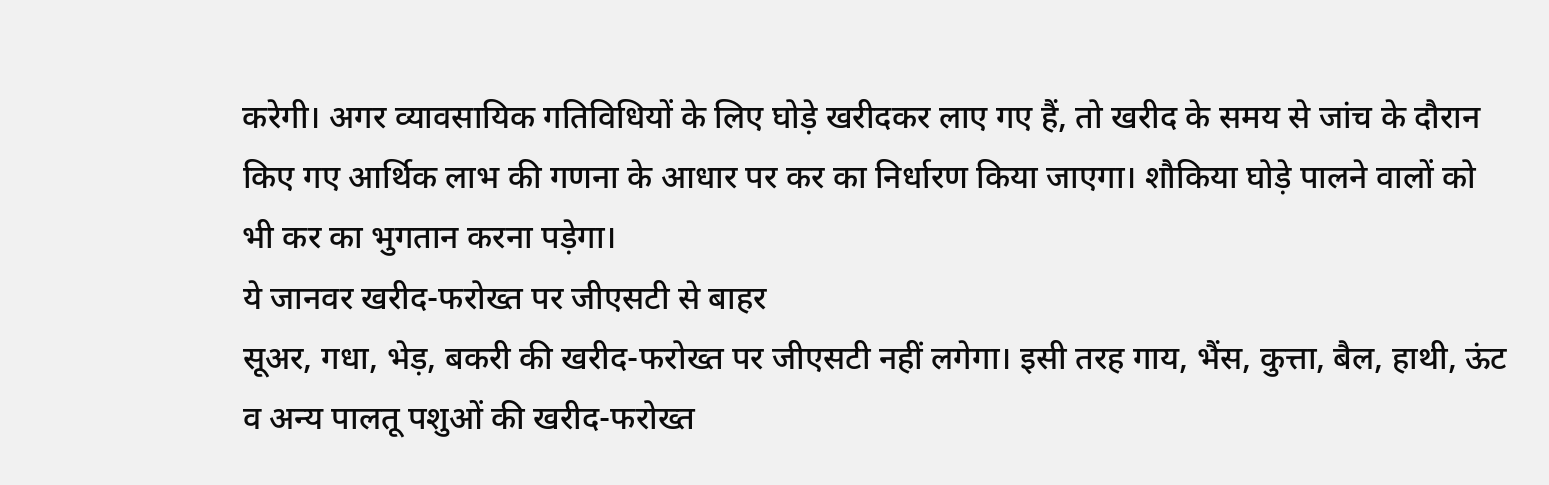करेगी। अगर व्यावसायिक गतिविधियों के लिए घोड़े खरीदकर लाए गए हैं, तो खरीद के समय से जांच के दौरान किए गए आर्थिक लाभ की गणना के आधार पर कर का निर्धारण किया जाएगा। शौकिया घोड़े पालने वालों को भी कर का भुगतान करना पड़ेगा।
ये जानवर खरीद-फरोख्त पर जीएसटी से बाहर
सूअर, गधा, भेड़, बकरी की खरीद-फरोख्त पर जीएसटी नहीं लगेगा। इसी तरह गाय, भैंस, कुत्ता, बैल, हाथी, ऊंट व अन्य पालतू पशुओं की खरीद-फरोख्त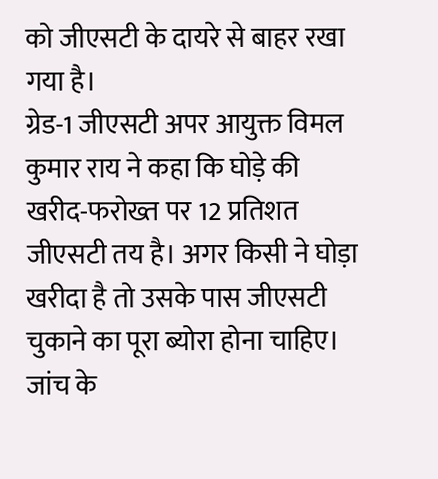को जीएसटी के दायरे से बाहर रखा गया है।
ग्रेड-1 जीएसटी अपर आयुक्त विमल कुमार राय ने कहा कि घोड़े की खरीद-फरोख्त पर 12 प्रतिशत जीएसटी तय है। अगर किसी ने घोड़ा खरीदा है तो उसके पास जीएसटी चुकाने का पूरा ब्योरा होना चाहिए। जांच के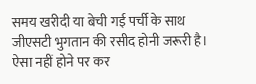समय खरीदी या बेची गई पर्ची के साथ जीएसटी भुगतान की रसीद होनी जरूरी है। ऐसा नहीं होने पर कर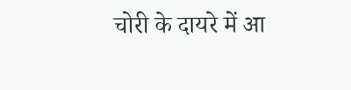चोरी के दायरे में आ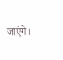जाएंगे।